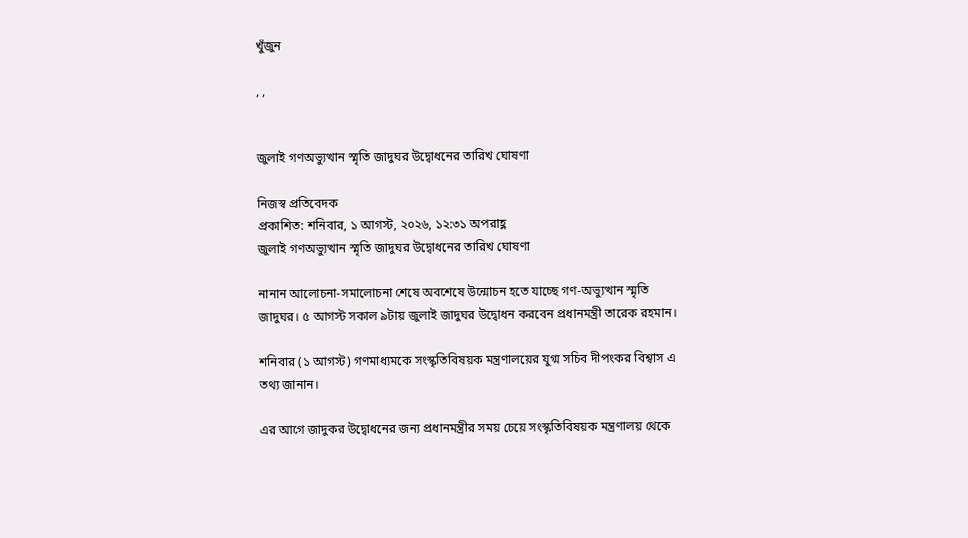খুঁজুন

, ,


জুলাই গণঅভ্যুত্থান স্মৃতি জাদুঘর উদ্বোধনের তারিখ ঘোষণা

নিজস্ব প্রতিবেদক
প্রকাশিত: শনিবার, ১ আগস্ট, ২০২৬, ১২:৩১ অপরাহ্ণ
জুলাই গণঅভ্যুত্থান স্মৃতি জাদুঘর উদ্বোধনের তারিখ ঘোষণা

নানান আলোচনা-সমালোচনা শেষে অবশেষে উন্মোচন হতে যাচ্ছে গণ-অভ্যুত্থান স্মৃতি জাদুঘর। ৫ আগস্ট সকাল ৯টায় জুলাই জাদুঘর উদ্বোধন করবেন প্রধানমন্ত্রী তারেক রহমান।

শনিবার (১ আগস্ট) গণমাধ্যমকে সংস্কৃতিবিষয়ক মন্ত্রণালয়ের যুগ্ম সচিব দীপংকর বিশ্বাস এ তথ্য জানান।

এর আগে জাদুকর উদ্বোধনের জন্য প্রধানমন্ত্রীর সময় চেয়ে সংস্কৃতিবিষয়ক মন্ত্রণালয় থেকে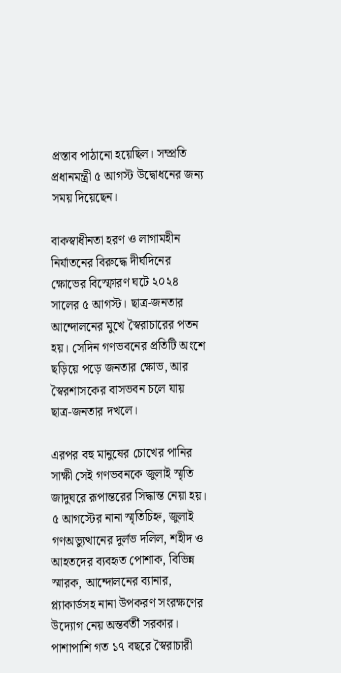প্রস্তাব পাঠানো হয়েছিল। সম্প্রতি প্রধানমন্ত্রী ৫ আগস্ট উদ্বোধনের জন্য সময় দিয়েছেন।

বাকস্বাধীনতা হরণ ও লাগামহীন নির্যাতনের বিরুদ্ধে দীর্ঘদিনের ক্ষোভের বিস্ফোরণ ঘটে ২০২৪ সালের ৫ আগস্ট। ছাত্র-জনতার আন্দোলনের মুখে স্বৈরাচারের পতন হয়। সেদিন গণভবনের প্রতিটি অংশে ছড়িয়ে পড়ে জনতার ক্ষোভ, আর স্বৈরশাসকের বাসভবন চলে যায় ছাত্র-জনতার দখলে।

এরপর বহু মানুষের চোখের পানির সাক্ষী সেই গণভবনকে জুলাই স্মৃতি জাদুঘরে রূপান্তরের সিদ্ধান্ত নেয়া হয়। ৫ আগস্টের নানা স্মৃতিচিহ্ন, জুলাই গণঅভ্যুত্থানের দুর্লভ দলিল, শহীদ ও আহতদের ব্যবহৃত পোশাক, বিভিন্ন স্মারক, আন্দোলনের ব্যানার, প্ল্যাকার্ডসহ নানা উপকরণ সংরক্ষণের উদ্যোগ নেয় অন্তর্বর্তী সরকার। পাশাপাশি গত ১৭ বছরে স্বৈরাচারী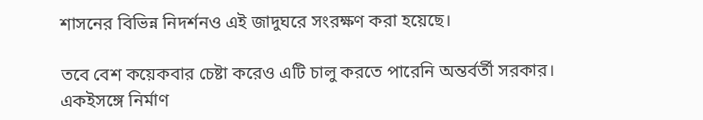শাসনের বিভিন্ন নিদর্শনও এই জাদুঘরে সংরক্ষণ করা হয়েছে।

তবে বেশ কয়েকবার চেষ্টা করেও এটি চালু করতে পারেনি অন্তর্বর্তী সরকার। একইসঙ্গে নির্মাণ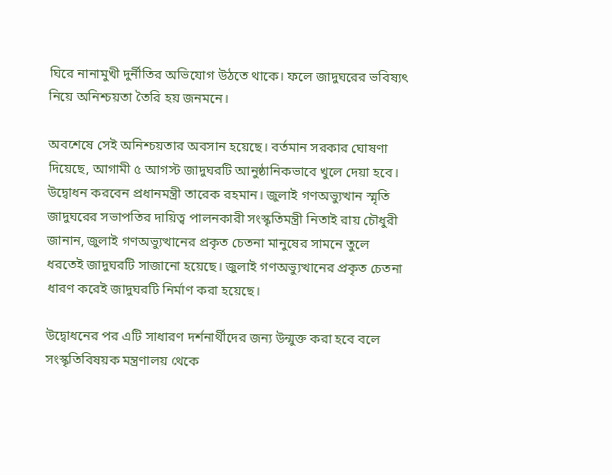ঘিরে নানামুখী দুর্নীতির অভিযোগ উঠতে থাকে। ফলে জাদুঘরের ভবিষ্যৎ নিয়ে অনিশ্চয়তা তৈরি হয় জনমনে।

অবশেষে সেই অনিশ্চয়তার অবসান হয়েছে। বর্তমান সরকার ঘোষণা দিয়েছে, আগামী ৫ আগস্ট জাদুঘরটি আনুষ্ঠানিকভাবে খুলে দেয়া হবে। উদ্বোধন করবেন প্রধানমন্ত্রী তারেক রহমান। জুলাই গণঅভ্যুত্থান স্মৃতি জাদুঘরের সভাপতির দায়িত্ব পালনকারী সংস্কৃতিমন্ত্রী নিতাই রায় চৌধুরী জানান, জুলাই গণঅভ্যুত্থানের প্রকৃত চেতনা মানুষের সামনে তুলে ধরতেই জাদুঘরটি সাজানো হয়েছে। জুলাই গণঅভ্যুত্থানের প্রকৃত চেতনা ধারণ করেই জাদুঘরটি নির্মাণ করা হয়েছে।

উদ্বোধনের পর এটি সাধারণ দর্শনার্থীদের জন্য উন্মুক্ত করা হবে বলে সংস্কৃতিবিষয়ক মন্ত্রণালয় থেকে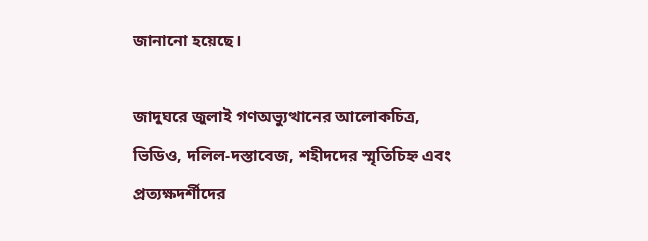জানানো হয়েছে।

জাদুঘরে জুলাই গণঅভ্যুত্থানের আলোকচিত্র, ভিডিও, দলিল-দস্তাবেজ, শহীদদের স্মৃতিচিহ্ন এবং প্রত্যক্ষদর্শীদের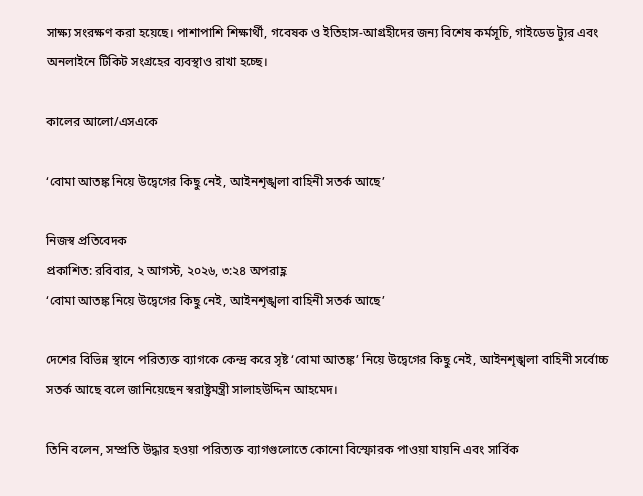সাক্ষ্য সংরক্ষণ করা হয়েছে। পাশাপাশি শিক্ষার্থী, গবেষক ও ইতিহাস-আগ্রহীদের জন্য বিশেষ কর্মসূচি, গাইডেড ট্যুর এবং অনলাইনে টিকিট সংগ্রহের ব্যবস্থাও রাখা হচ্ছে।

কালের আলো/এসএকে

‘বোমা আতঙ্ক নিয়ে উদ্বেগের কিছু নেই, আইনশৃঙ্খলা বাহিনী সতর্ক আছে’

নিজস্ব প্রতিবেদক
প্রকাশিত: রবিবার, ২ আগস্ট, ২০২৬, ৩:২৪ অপরাহ্ণ
‘বোমা আতঙ্ক নিয়ে উদ্বেগের কিছু নেই, আইনশৃঙ্খলা বাহিনী সতর্ক আছে’

দেশের বিভিন্ন স্থানে পরিত্যক্ত ব্যাগকে কেন্দ্র করে সৃষ্ট ‘বোমা আতঙ্ক’ নিয়ে উদ্বেগের কিছু নেই, আইনশৃঙ্খলা বাহিনী সর্বোচ্চ সতর্ক আছে বলে জানিয়েছেন স্বরাষ্ট্রমন্ত্রী সালাহউদ্দিন আহমেদ।

তিনি বলেন, সম্প্রতি উদ্ধার হওয়া পরিত্যক্ত ব্যাগগুলোতে কোনো বিস্ফোরক পাওয়া যায়নি এবং সার্বিক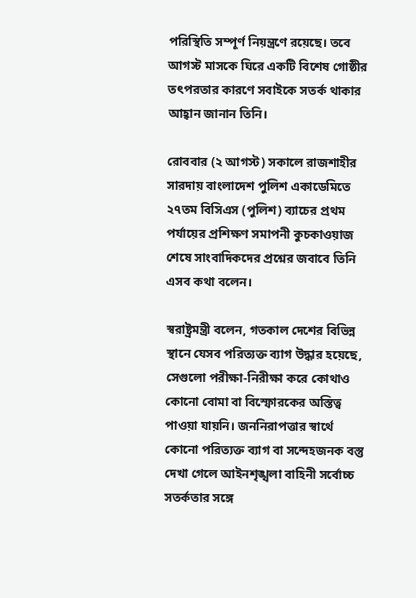পরিস্থিতি সম্পূর্ণ নিয়ন্ত্রণে রয়েছে। তবে আগস্ট মাসকে ঘিরে একটি বিশেষ গোষ্ঠীর তৎপরতার কারণে সবাইকে সতর্ক থাকার আহ্বান জানান তিনি।

রোববার (২ আগস্ট) সকালে রাজশাহীর সারদায় বাংলাদেশ পুলিশ একাডেমিতে ২৭তম বিসিএস (পুলিশ) ব্যাচের প্রথম পর্যায়ের প্রশিক্ষণ সমাপনী কুচকাওয়াজ শেষে সাংবাদিকদের প্রশ্নের জবাবে তিনি এসব কথা বলেন।

স্বরাষ্ট্রমন্ত্রী বলেন, গতকাল দেশের বিভিন্ন স্থানে যেসব পরিত্যক্ত ব্যাগ উদ্ধার হয়েছে, সেগুলো পরীক্ষা-নিরীক্ষা করে কোথাও কোনো বোমা বা বিস্ফোরকের অস্তিত্ব পাওয়া যায়নি। জননিরাপত্তার স্বার্থে কোনো পরিত্যক্ত ব্যাগ বা সন্দেহজনক বস্তু দেখা গেলে আইনশৃঙ্খলা বাহিনী সর্বোচ্চ সতর্কতার সঙ্গে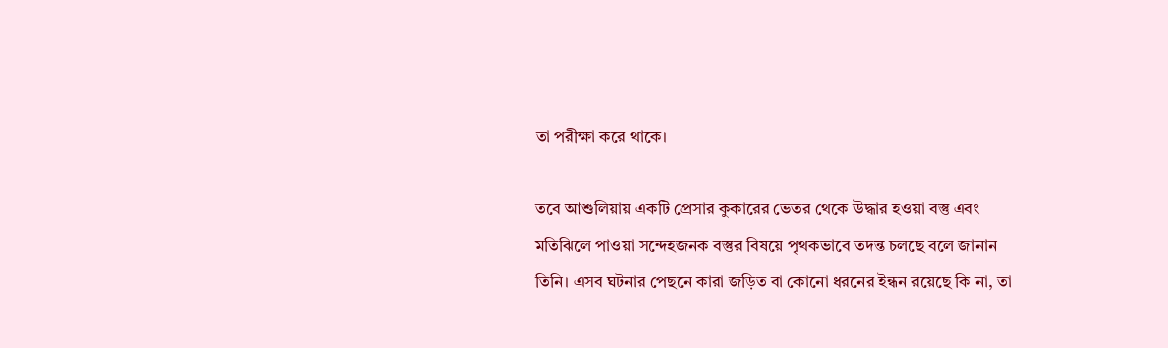তা পরীক্ষা করে থাকে।

তবে আশুলিয়ায় একটি প্রেসার কুকারের ভেতর থেকে উদ্ধার হওয়া বস্তু এবং মতিঝিলে পাওয়া সন্দেহজনক বস্তুর বিষয়ে পৃথকভাবে তদন্ত চলছে বলে জানান তিনি। এসব ঘটনার পেছনে কারা জড়িত বা কোনো ধরনের ইন্ধন রয়েছে কি না, তা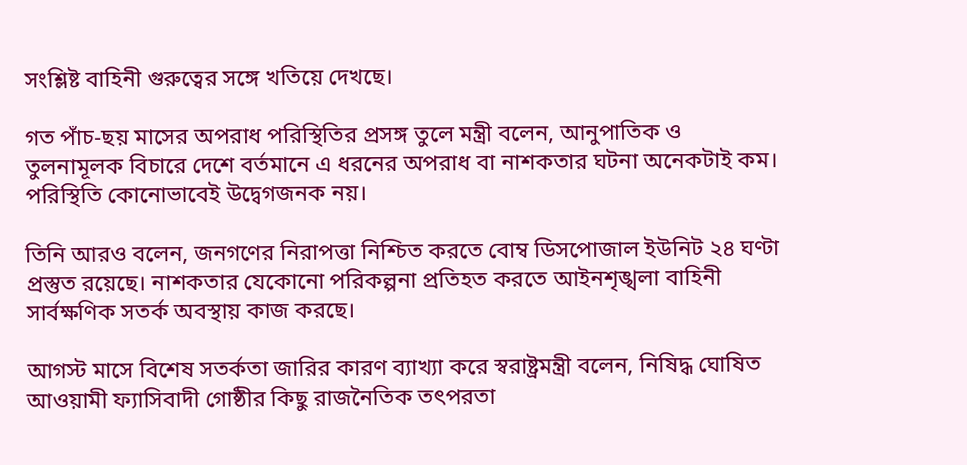সংশ্লিষ্ট বাহিনী গুরুত্বের সঙ্গে খতিয়ে দেখছে।

গত পাঁচ-ছয় মাসের অপরাধ পরিস্থিতির প্রসঙ্গ তুলে মন্ত্রী বলেন, আনুপাতিক ও তুলনামূলক বিচারে দেশে বর্তমানে এ ধরনের অপরাধ বা নাশকতার ঘটনা অনেকটাই কম। পরিস্থিতি কোনোভাবেই উদ্বেগজনক নয়।

তিনি আরও বলেন, জনগণের নিরাপত্তা নিশ্চিত করতে বোম্ব ডিসপোজাল ইউনিট ২৪ ঘণ্টা প্রস্তুত রয়েছে। নাশকতার যেকোনো পরিকল্পনা প্রতিহত করতে আইনশৃঙ্খলা বাহিনী সার্বক্ষণিক সতর্ক অবস্থায় কাজ করছে।

আগস্ট মাসে বিশেষ সতর্কতা জারির কারণ ব্যাখ্যা করে স্বরাষ্ট্রমন্ত্রী বলেন, নিষিদ্ধ ঘোষিত আওয়ামী ফ্যাসিবাদী গোষ্ঠীর কিছু রাজনৈতিক তৎপরতা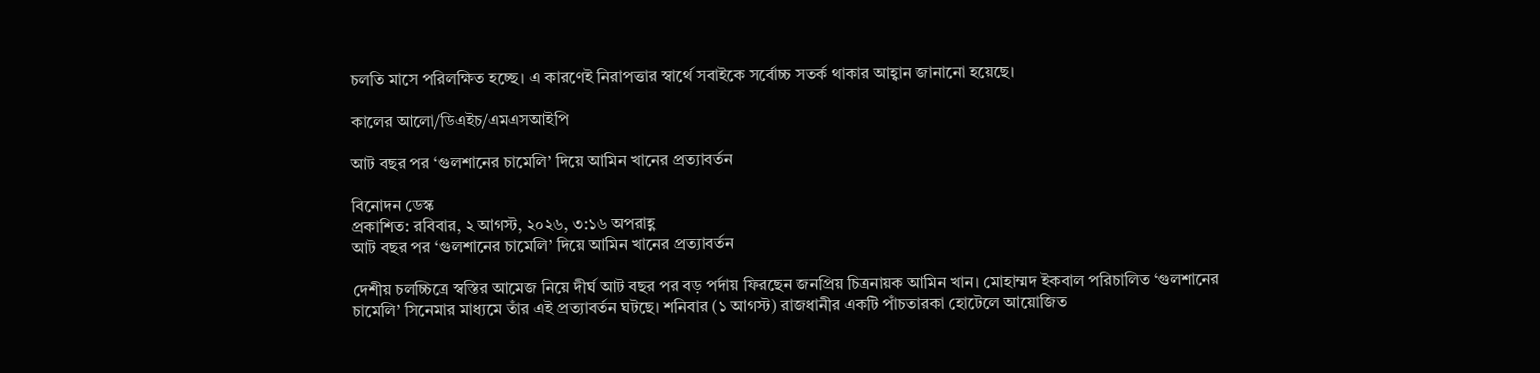চলতি মাসে পরিলক্ষিত হচ্ছে। এ কারণেই নিরাপত্তার স্বার্থে সবাইকে সর্বোচ্চ সতর্ক থাকার আহ্বান জানানো হয়েছে।

কালের আলো/ডিএইচ/এমএসআইপি

আট বছর পর ‘গুলশানের চামেলি’ দিয়ে আমিন খানের প্রত্যাবর্তন

বিনোদন ডেস্ক
প্রকাশিত: রবিবার, ২ আগস্ট, ২০২৬, ৩:১৬ অপরাহ্ণ
আট বছর পর ‘গুলশানের চামেলি’ দিয়ে আমিন খানের প্রত্যাবর্তন

দেশীয় চলচ্চিত্রে স্বস্তির আমেজ নিয়ে দীর্ঘ আট বছর পর বড় পর্দায় ফিরছেন জনপ্রিয় চিত্রনায়ক আমিন খান। মোহাম্মদ ইকবাল পরিচালিত ‘গুলশানের চামেলি’ সিনেমার মাধ্যমে তাঁর এই প্রত্যাবর্তন ঘটছে। শনিবার (১ আগস্ট) রাজধানীর একটি পাঁচতারকা হোটেলে আয়োজিত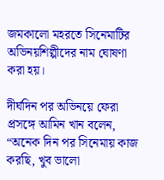জমকালো মহরতে সিনেমাটির অভিনয়শিল্পীদের নাম ঘোষণা করা হয়।

দীর্ঘদিন পর অভিনয়ে ফেরা প্রসঙ্গে আমিন খান বলেন, “অনেক দিন পর সিনেমায় কাজ করছি, খুব ভালো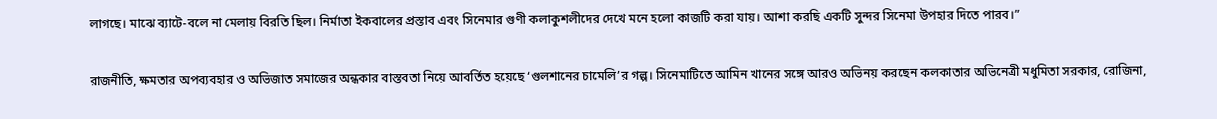লাগছে। মাঝে ব্যাটে-বলে না মেলায় বিরতি ছিল। নির্মাতা ইকবালের প্রস্তাব এবং সিনেমার গুণী কলাকুশলীদের দেখে মনে হলো কাজটি করা যায়। আশা করছি একটি সুন্দর সিনেমা উপহার দিতে পারব।”

রাজনীতি, ক্ষমতার অপব্যবহার ও অভিজাত সমাজের অন্ধকার বাস্তবতা নিয়ে আবর্তিত হয়েছে ‘গুলশানের চামেলি’র গল্প। সিনেমাটিতে আমিন খানের সঙ্গে আরও অভিনয় করছেন কলকাতার অভিনেত্রী মধুমিতা সরকার, রোজিনা,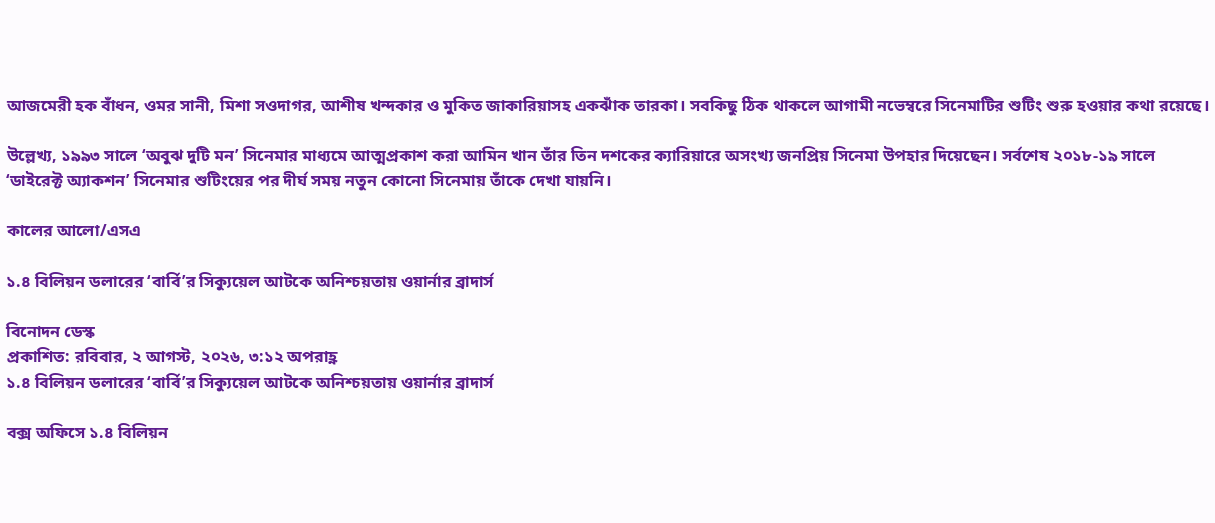আজমেরী হক বাঁধন, ওমর সানী, মিশা সওদাগর, আশীষ খন্দকার ও মুকিত জাকারিয়াসহ একঝাঁক তারকা। সবকিছু ঠিক থাকলে আগামী নভেম্বরে সিনেমাটির শুটিং শুরু হওয়ার কথা রয়েছে।

উল্লেখ্য, ১৯৯৩ সালে ‘অবুঝ দুটি মন’ সিনেমার মাধ্যমে আত্মপ্রকাশ করা আমিন খান তাঁর তিন দশকের ক্যারিয়ারে অসংখ্য জনপ্রিয় সিনেমা উপহার দিয়েছেন। সর্বশেষ ২০১৮-১৯ সালে ‘ডাইরেক্ট অ্যাকশন’ সিনেমার শুটিংয়ের পর দীর্ঘ সময় নতুন কোনো সিনেমায় তাঁকে দেখা যায়নি।

কালের আলো/এসএ

১.৪ বিলিয়ন ডলারের ‘বার্বি’র সিক্যুয়েল আটকে অনিশ্চয়তায় ওয়ার্নার ব্রাদার্স

বিনোদন ডেস্ক
প্রকাশিত: রবিবার, ২ আগস্ট, ২০২৬, ৩:১২ অপরাহ্ণ
১.৪ বিলিয়ন ডলারের ‘বার্বি’র সিক্যুয়েল আটকে অনিশ্চয়তায় ওয়ার্নার ব্রাদার্স

বক্স অফিসে ১.৪ বিলিয়ন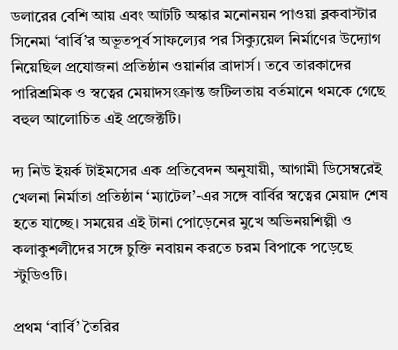ডলারের বেশি আয় এবং আটটি অস্কার মনোনয়ন পাওয়া ব্লকবাস্টার সিনেমা ‘বার্বি’র অভূতপূর্ব সাফল্যের পর সিক্যুয়েল নির্মাণের উদ্যোগ নিয়েছিল প্রযোজনা প্রতিষ্ঠান ওয়ার্নার ব্রাদার্স। তবে তারকাদের পারিশ্রমিক ও স্বত্বের মেয়াদসংক্রান্ত জটিলতায় বর্তমানে থমকে গেছে বহুল আলোচিত এই প্রজেক্টটি।

দ্য নিউ ইয়র্ক টাইমসের এক প্রতিবেদন অনুযায়ী, আগামী ডিসেম্বরেই খেলনা নির্মাতা প্রতিষ্ঠান ‘ম্যাটেল’-এর সঙ্গে বার্বির স্বত্বের মেয়াদ শেষ হতে যাচ্ছে। সময়ের এই টানা পোড়েনের মুখে অভিনয়শিল্পী ও কলাকুশলীদের সঙ্গে চুক্তি নবায়ন করতে চরম বিপাকে পড়েছে স্টুডিওটি।

প্রথম ‘বার্বি’ তৈরির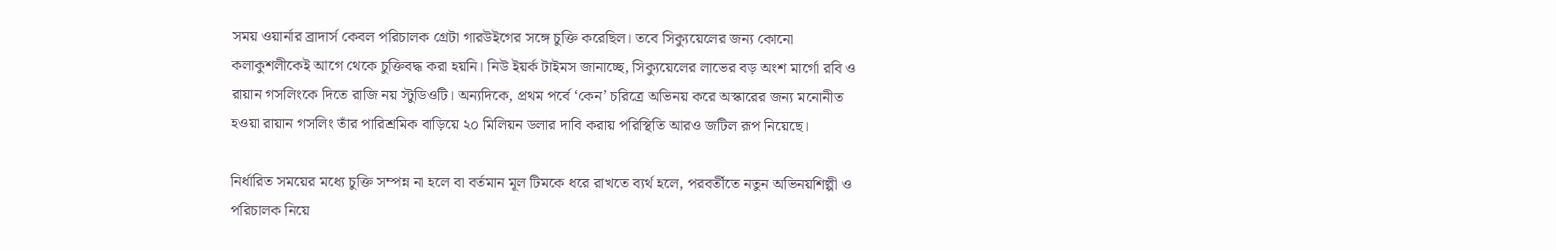সময় ওয়ার্নার ব্রাদার্স কেবল পরিচালক গ্রেটা গারউইগের সঙ্গে চুক্তি করেছিল। তবে সিক্যুয়েলের জন্য কোনো কলাকুশলীকেই আগে থেকে চুক্তিবদ্ধ করা হয়নি। নিউ ইয়র্ক টাইমস জানাচ্ছে, সিক্যুয়েলের লাভের বড় অংশ মার্গো রবি ও রায়ান গসলিংকে দিতে রাজি নয় স্টুডিওটি। অন্যদিকে, প্রথম পর্বে ‘কেন’ চরিত্রে অভিনয় করে অস্কারের জন্য মনোনীত হওয়া রায়ান গসলিং তাঁর পারিশ্রমিক বাড়িয়ে ২০ মিলিয়ন ডলার দাবি করায় পরিস্থিতি আরও জটিল রূপ নিয়েছে।

নির্ধারিত সময়ের মধ্যে চুক্তি সম্পন্ন না হলে বা বর্তমান মূল টিমকে ধরে রাখতে ব্যর্থ হলে, পরবর্তীতে নতুন অভিনয়শিল্পী ও পরিচালক নিয়ে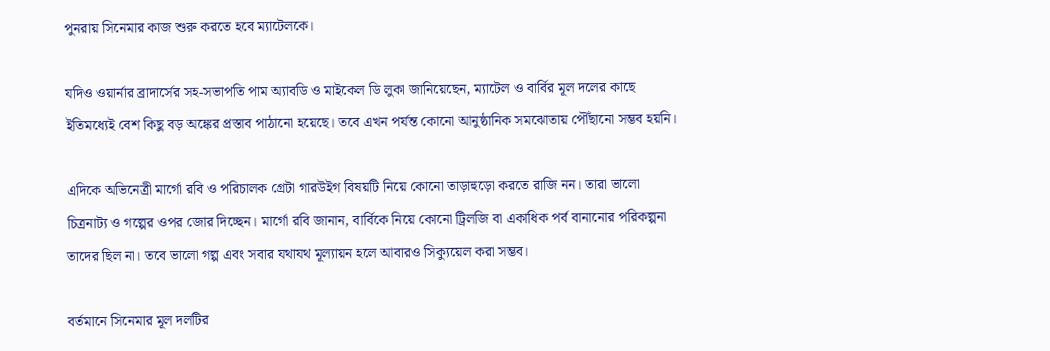পুনরায় সিনেমার কাজ শুরু করতে হবে ম্যাটেলকে।

যদিও ওয়ার্নার ব্রাদার্সের সহ-সভাপতি পাম অ্যাবডি ও মাইকেল ডি লুকা জানিয়েছেন, ম্যাটেল ও বার্বির মূল দলের কাছে ইতিমধ্যেই বেশ কিছু বড় অঙ্কের প্রস্তাব পাঠানো হয়েছে। তবে এখন পর্যন্ত কোনো আনুষ্ঠানিক সমঝোতায় পৌঁছানো সম্ভব হয়নি।

এদিকে অভিনেত্রী মার্গো রবি ও পরিচালক গ্রেটা গারউইগ বিষয়টি নিয়ে কোনো তাড়াহুড়ো করতে রাজি নন। তারা ভালো চিত্রনাট্য ও গল্পের ওপর জোর দিচ্ছেন। মার্গো রবি জানান, বার্বিকে নিয়ে কোনো ট্রিলজি বা একাধিক পর্ব বানানোর পরিকল্পনা তাদের ছিল না। তবে ভালো গল্প এবং সবার যথাযথ মূল্যায়ন হলে আবারও সিক্যুয়েল করা সম্ভব।

বর্তমানে সিনেমার মূল দলটির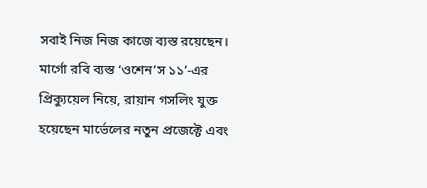সবাই নিজ নিজ কাজে ব্যস্ত রয়েছেন। মার্গো রবি ব্যস্ত ‘ওশেন’স ১১’-এর প্রিক্যুয়েল নিয়ে, রায়ান গসলিং যুক্ত হয়েছেন মার্ভেলের নতুন প্রজেক্টে এবং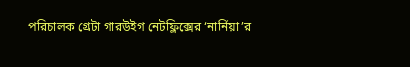পরিচালক গ্রেটা গারউইগ নেটফ্লিক্সের ‘নার্নিয়া’র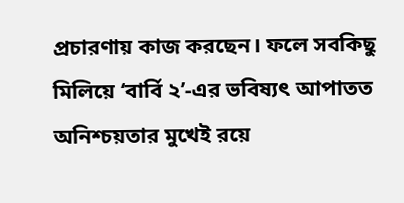প্রচারণায় কাজ করছেন। ফলে সবকিছু মিলিয়ে ‘বার্বি ২’-এর ভবিষ্যৎ আপাতত অনিশ্চয়তার মুখেই রয়ে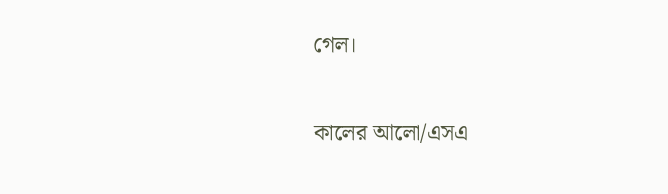গেল।

কালের আলো/এসএ